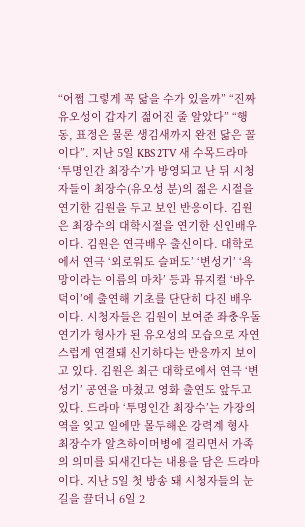“어쩜 그렇게 꼭 닮을 수가 있을까” “진짜 유오성이 갑자기 젊어진 줄 알았다” “행동, 표정은 물론 생김새까지 완전 닮은 꼴이다”. 지난 5일 KBS 2TV 새 수목드라마 ‘투명인간 최장수’가 방영되고 난 뒤 시청자들이 최장수(유오성 분)의 젊은 시절을 연기한 김원을 두고 보인 반응이다. 김원은 최장수의 대학시절을 연기한 신인배우이다. 김원은 연극배우 출신이다. 대학로에서 연극 ‘외로워도 슬퍼도’ ‘변성기’ ‘욕망이라는 이름의 마차’ 등과 뮤지컬 ‘바우덕이’에 출연해 기초를 단단히 다진 배우이다. 시청자들은 김원이 보여준 좌충우돌 연기가 형사가 된 유오성의 모습으로 자연스럽게 연결돼 신기하다는 반응까지 보이고 있다. 김원은 최근 대학로에서 연극 ‘변성기’ 공연을 마쳤고 영화 출연도 앞두고 있다. 드라마 ‘투명인간 최장수’는 가장의 역을 잊고 일에만 몰두해온 강력계 형사 최장수가 알츠하이머병에 걸리면서 가족의 의미를 되새긴다는 내용을 담은 드라마이다. 지난 5일 첫 방송 돼 시청자들의 눈길을 끌더니 6일 2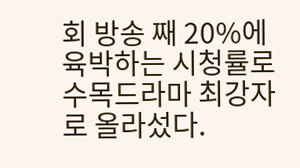회 방송 째 20%에 육박하는 시청률로 수목드라마 최강자로 올라섰다.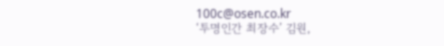100c@osen.co.kr
‘투명인간 최장수’ 김원,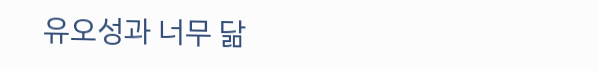유오성과 너무 닮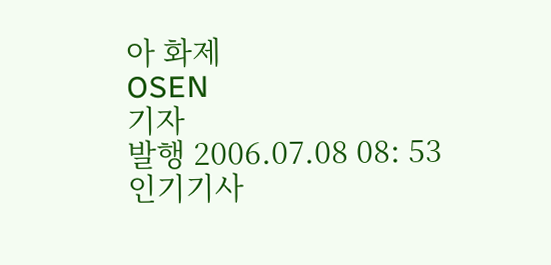아 화제
OSEN
기자
발행 2006.07.08 08: 53
인기기사